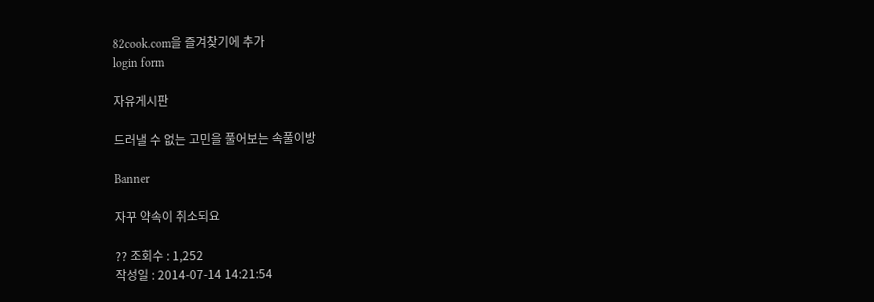82cook.com을 즐겨찾기에 추가
login form

자유게시판

드러낼 수 없는 고민을 풀어보는 속풀이방

Banner

자꾸 약속이 취소되요

?? 조회수 : 1,252
작성일 : 2014-07-14 14:21:54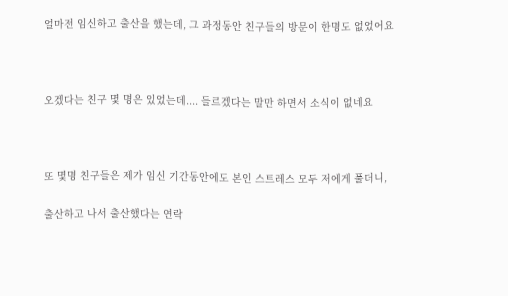얼마전 임신하고 출산을 했는데, 그 과정동안 친구들의 방문이 한명도 없었어요



오겠다는 친구 몇 명은 있었는데.... 들르겠다는 말만 하면서 소식이 없네요



또 몇명 친구들은 제가 임신 기간동안에도 본인 스트레스 모두 저에게 풀더니,

출산하고 나서 출산했다는 연락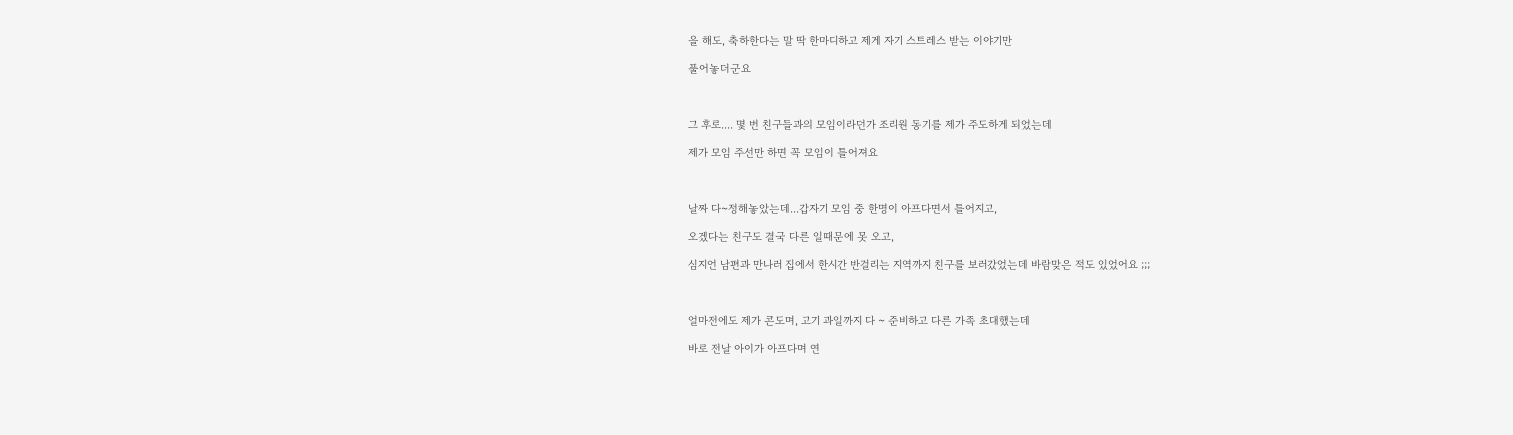을 해도, 축하한다는 말 딱 한마디하고 제게 자기 스트레스 받는 이야기만

풀어놓더군요



그 후로.... 몇 번 친구들과의 모임이라던가 조리원 동기를 제가 주도하게 되었는데

제가 모임 주선만 하면 꼭 모임이 틀어져요



날짜 다~정해놓았는데...갑자기 모임 중 한명이 아프다면서 틀어지고,

오겠다는 친구도 결국 다른 일때문에 못 오고,

심지언 남편과 만나러 집에서 한시간 반걸리는 지역까지 친구를 보러갔었는데 바람맞은 적도 있었어요 ;;;



얼마전에도 제가 콘도며, 고기 과일까지 다 ~ 준비하고 다른 가족 초대했는데

바로 전날 아이가 아프다며 연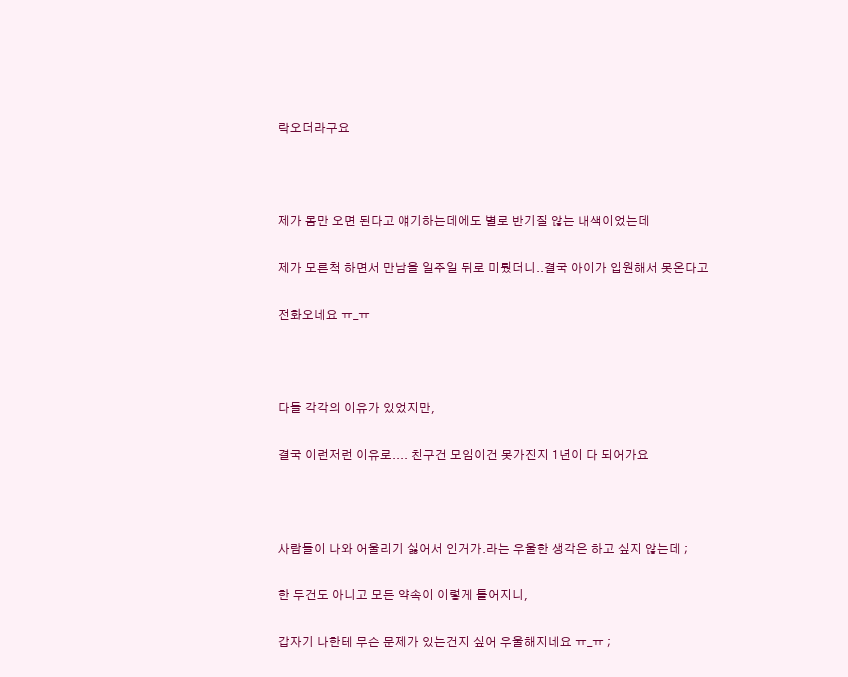락오더라구요



제가 몸만 오면 된다고 얘기하는데에도 별로 반기질 않는 내색이었는데

제가 모른척 하면서 만남을 일주일 뒤로 미뤘더니..결국 아이가 입원해서 못온다고

전화오네요 ㅠ_ㅠ



다들 각각의 이유가 있었지만,

결국 이런저런 이유로.... 친구건 모임이건 못가진지 1년이 다 되어가요



사람들이 나와 어울리기 싫어서 인거가.라는 우울한 생각은 하고 싶지 않는데 ;

한 두건도 아니고 모든 약속이 이렇게 틀어지니,

갑자기 나한테 무슨 문제가 있는건지 싶어 우울해지네요 ㅠ_ㅠ ;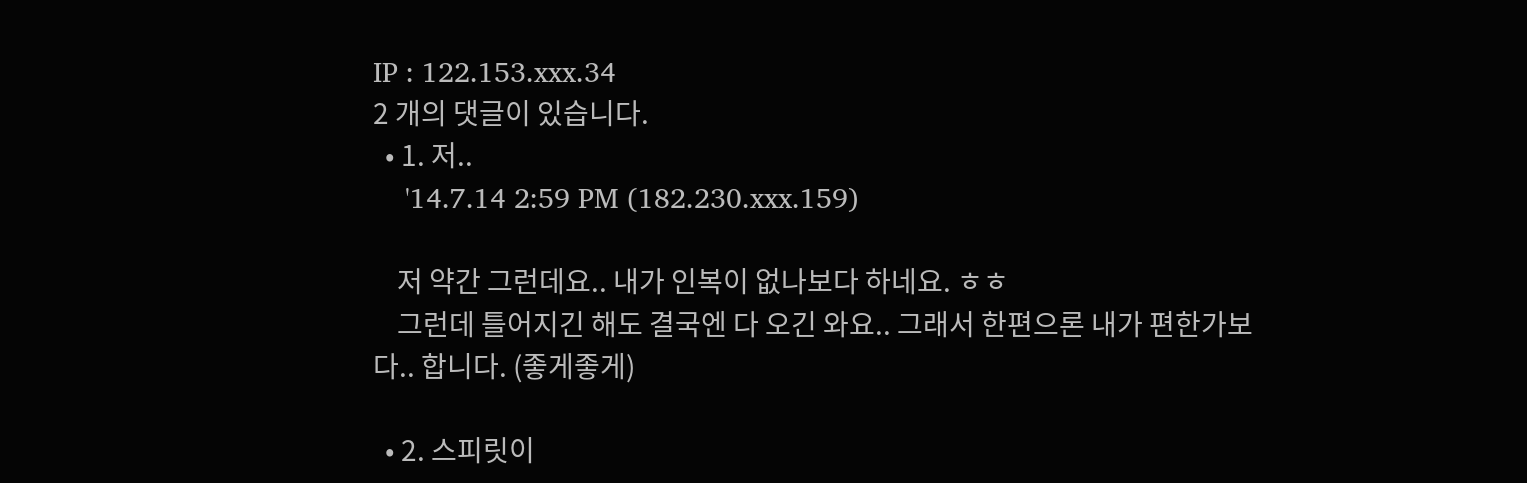IP : 122.153.xxx.34
2 개의 댓글이 있습니다.
  • 1. 저..
    '14.7.14 2:59 PM (182.230.xxx.159)

    저 약간 그런데요.. 내가 인복이 없나보다 하네요. ㅎㅎ
    그런데 틀어지긴 해도 결국엔 다 오긴 와요.. 그래서 한편으론 내가 편한가보다.. 합니다. (좋게좋게)

  • 2. 스피릿이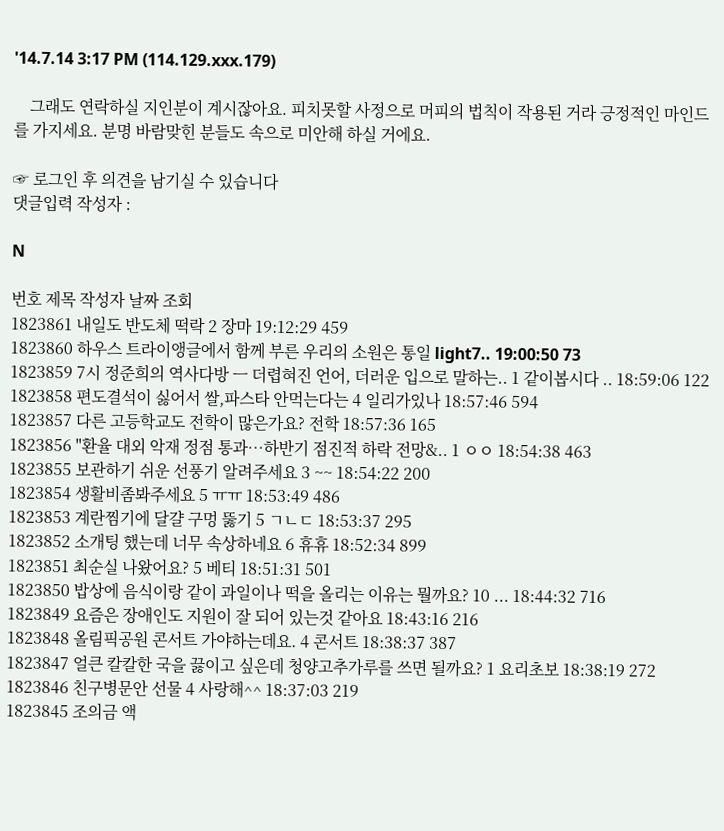'14.7.14 3:17 PM (114.129.xxx.179)

    그래도 연락하실 지인분이 계시잖아요. 피치못할 사정으로 머피의 법칙이 작용된 거라 긍정적인 마인드를 가지세요. 분명 바람맞힌 분들도 속으로 미안해 하실 거에요.

☞ 로그인 후 의견을 남기실 수 있습니다
댓글입력 작성자 :

N

번호 제목 작성자 날짜 조회
1823861 내일도 반도체 떡락 2 장마 19:12:29 459
1823860 하우스 트라이앵글에서 함께 부른 우리의 소원은 통일 light7.. 19:00:50 73
1823859 7시 정준희의 역사다방 ㅡ 더렵혀진 언어, 더러운 입으로 말하는.. 1 같이봅시다 .. 18:59:06 122
1823858 편도결석이 싫어서 쌀,파스타 안먹는다는 4 일리가있나 18:57:46 594
1823857 다른 고등학교도 전학이 많은가요? 전학 18:57:36 165
1823856 "환율 대외 악재 정점 통과…하반기 점진적 하락 전망&.. 1 ㅇㅇ 18:54:38 463
1823855 보관하기 쉬운 선풍기 알려주세요 3 ~~ 18:54:22 200
1823854 생활비좀봐주세요 5 ㅠㅠ 18:53:49 486
1823853 계란찜기에 달걀 구멍 뚫기 5 ㄱㄴㄷ 18:53:37 295
1823852 소개팅 했는데 너무 속상하네요 6 휴휴 18:52:34 899
1823851 최순실 나왔어요? 5 베티 18:51:31 501
1823850 밥상에 음식이랑 같이 과일이나 떡을 올리는 이유는 뭘까요? 10 ... 18:44:32 716
1823849 요즘은 장애인도 지원이 잘 되어 있는것 같아요 18:43:16 216
1823848 올림픽공원 콘서트 가야하는데요. 4 콘서트 18:38:37 387
1823847 얼큰 칼칼한 국을 끓이고 싶은데 청양고추가루를 쓰면 될까요? 1 요리초보 18:38:19 272
1823846 친구병문안 선물 4 사랑해^^ 18:37:03 219
1823845 조의금 액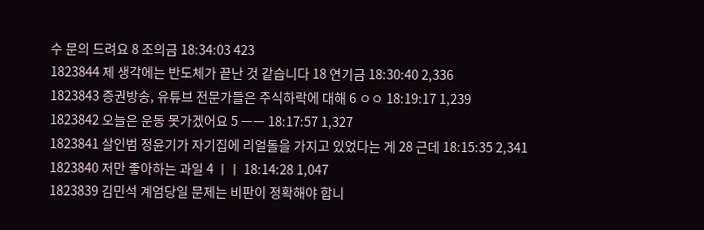수 문의 드려요 8 조의금 18:34:03 423
1823844 제 생각에는 반도체가 끝난 것 같습니다 18 연기금 18:30:40 2,336
1823843 증권방송, 유튜브 전문가들은 주식하락에 대해 6 ㅇㅇ 18:19:17 1,239
1823842 오늘은 운동 못가겠어요 5 ㅡㅡ 18:17:57 1,327
1823841 살인범 정윤기가 자기집에 리얼돌을 가지고 있었다는 게 28 근데 18:15:35 2,341
1823840 저만 좋아하는 과일 4 ㅣㅣ 18:14:28 1,047
1823839 김민석 계엄당일 문제는 비판이 정확해야 합니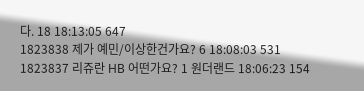다. 18 18:13:05 647
1823838 제가 예민/이상한건가요? 6 18:08:03 531
1823837 리쥬란 HB 어떤가요? 1 원더랜드 18:06:23 154